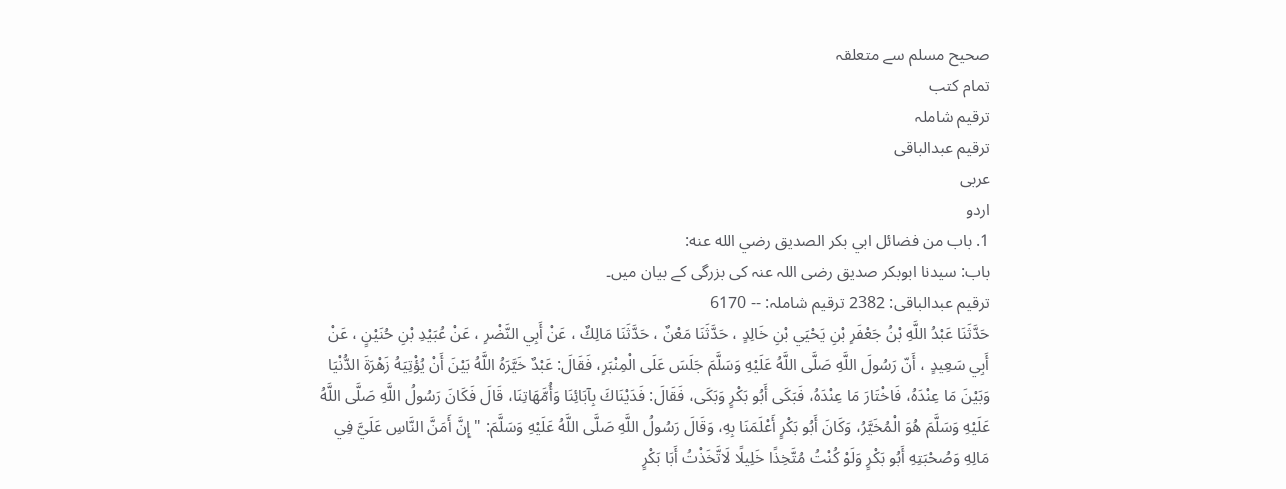صحيح مسلم سے متعلقہ
تمام کتب
ترقیم شاملہ
ترقيم عبدالباقی
عربی
اردو
1. باب من فضائل ابي بكر الصديق رضي الله عنه:
باب: سیدنا ابوبکر صدیق رضی اللہ عنہ کی بزرگی کے بیان میں۔
ترقیم عبدالباقی: 2382 ترقیم شاملہ: -- 6170
حَدَّثَنَا عَبْدُ اللَّهِ بْنُ جَعْفَرِ بْنِ يَحْيَي بْنِ خَالِدٍ ، حَدَّثَنَا مَعْنٌ ، حَدَّثَنَا مَالِكٌ ، عَنْ أَبِي النَّضْرِ ، عَنْ عُبَيْدِ بْنِ حُنَيْنٍ ، عَنْ أَبِي سَعِيدٍ ، أَنّ رَسُولَ اللَّهِ صَلَّى اللَّهُ عَلَيْهِ وَسَلَّمَ جَلَسَ عَلَى الْمِنْبَرِ، فَقَالَ: عَبْدٌ خَيَّرَهُ اللَّهُ بَيْنَ أَنْ يُؤْتِيَهُ زَهْرَةَ الدُّنْيَا وَبَيْنَ مَا عِنْدَهُ، فَاخْتَارَ مَا عِنْدَهُ، فَبَكَى أَبُو بَكْرٍ وَبَكَى، فَقَالَ: فَدَيْنَاكَ بِآبَائِنَا وَأُمَّهَاتِنَا، قَالَ فَكَانَ رَسُولُ اللَّهِ صَلَّى اللَّهُ عَلَيْهِ وَسَلَّمَ هُوَ الْمُخَيَّرُ، وَكَانَ أَبُو بَكْرٍ أَعْلَمَنَا بِهِ، وَقَالَ رَسُولُ اللَّهِ صَلَّى اللَّهُ عَلَيْهِ وَسَلَّمَ: " إِنَّ أَمَنَّ النَّاسِ عَلَيَّ فِي مَالِهِ وَصُحْبَتِهِ أَبُو بَكْرٍ وَلَوْ كُنْتُ مُتَّخِذًا خَلِيلًا لَاتَّخَذْتُ أَبَا بَكْرٍ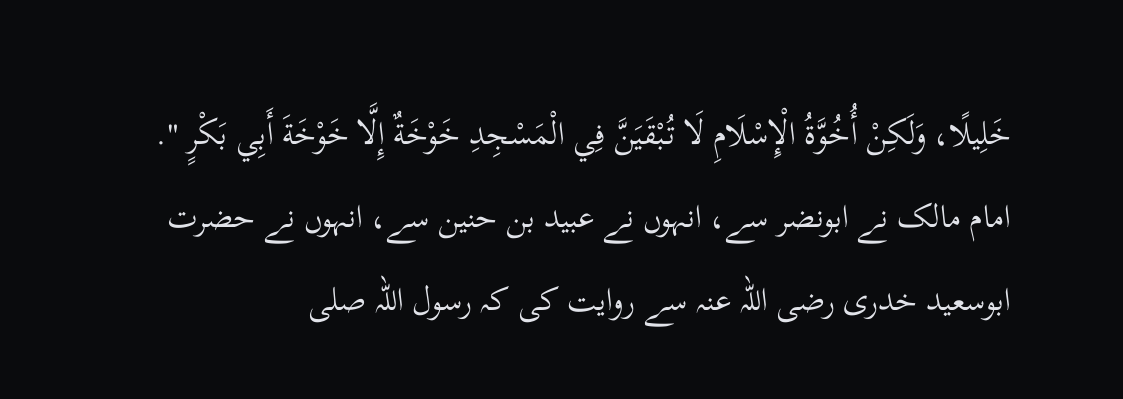خَلِيلًا، وَلَكِنْ أُخُوَّةُ الْإِسْلَامِ لَا تُبْقَيَنَّ فِي الْمَسْجِدِ خَوْخَةٌ إِلَّا خَوْخَةَ أَبِي بَكْرٍ ".
امام مالک نے ابونضر سے، انہوں نے عبید بن حنین سے، انہوں نے حضرت ابوسعید خدری رضی اللہ عنہ سے روایت کی کہ رسول اللہ صلی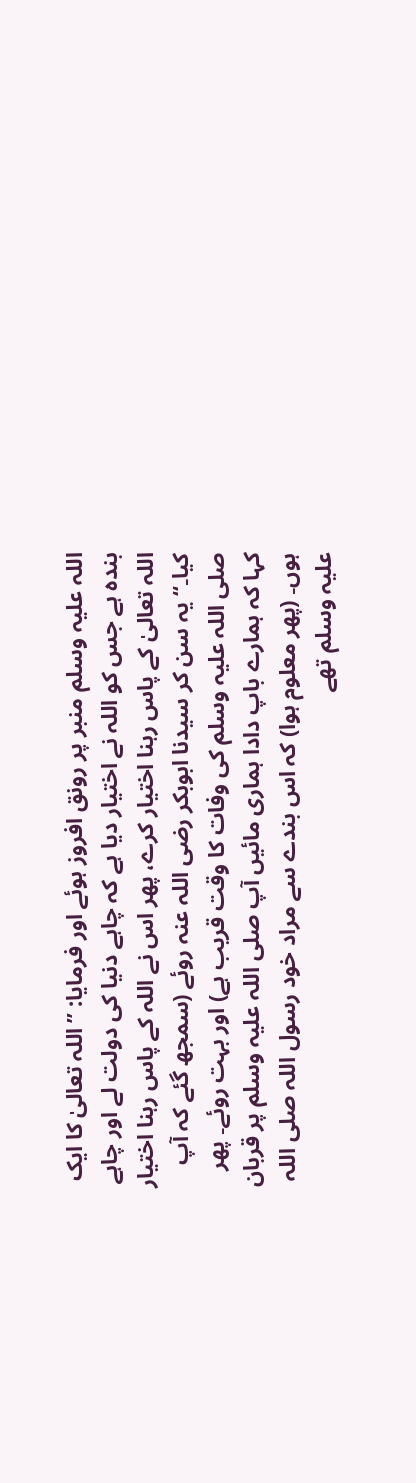اللہ علیہ وسلم منبر پر رونق افروز ہوئے اور فرمایا: ”اللہ تعالیٰ کا ایک بندہ ہے جس کو اللہ نے اختیار دیا ہے کہ چاہے دنیا کی دولت لے اور چاہے اللہ تعالیٰ کے پاس رہنا اختیار کرے، پھر اس نے اللہ کے پاس رہنا اختیار کیا۔“ یہ سن کر سیدنا ابوبکر رضی اللہ عنہ روئے (سمجھ گئے کہ آپ صلی اللہ علیہ وسلم کی وفات کا وقت قریب ہے) اور بہت روئے۔ پھر کہا کہ ہمارے باپ دادا ہماری مائیں آپ صلی اللہ علیہ وسلم پر قربان ہوں۔ (پھر معلوم ہوا) کہ اس بندے سے مراد خود رسول اللہ صلی اللہ علیہ وسلم تھے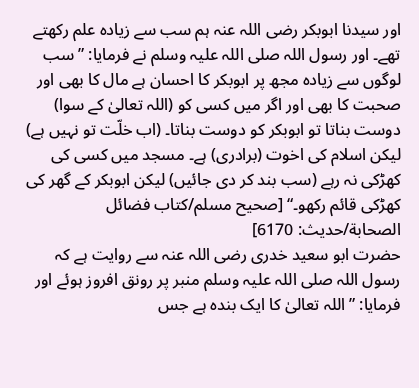اور سیدنا ابوبکر رضی اللہ عنہ ہم سب سے زیادہ علم رکھتے تھے۔ اور رسول اللہ صلی اللہ علیہ وسلم نے فرمایا: ”سب لوگوں سے زیادہ مجھ پر ابوبکر کا احسان ہے مال کا بھی اور صحبت کا بھی اور اگر میں کسی کو (اللہ تعالیٰ کے سوا) دوست بناتا تو ابوبکر کو دوست بناتا۔ (اب خلّت تو نہیں ہے) لیکن اسلام کی اخوت (برادری) ہے۔ مسجد میں کسی کی کھڑکی نہ رہے (سب بند کر دی جائیں) لیکن ابوبکر کے گھر کی کھڑکی قائم رکھو۔“ [صحيح مسلم/كتاب فضائل الصحابة/حدیث: 6170]
حضرت ابو سعید خدری رضی اللہ عنہ سے روایت ہے کہ رسول اللہ صلی اللہ علیہ وسلم منبر پر رونق افروز ہوئے اور فرمایا: ”اللہ تعالیٰ کا ایک بندہ ہے جس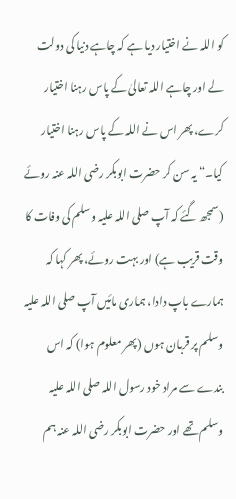کو اللہ نے اختیار دیا ہے کہ چاہے دنیا کی دولت لے اور چاہے اللہ تعالیٰ کے پاس رہنا اختیار کرے، پھر اس نے اللہ کے پاس رہنا اختیار کیا۔“ یہ سن کر حضرت ابوبکر رضی اللہ عنہ روئے (سمجھ گئے کہ آپ صلی اللہ علیہ وسلم کی وفات کا وقت قریب ہے) اور بہت روئے، پھر کہا کہ ہمارے باپ دادا، ہماری مائیں آپ صلی اللہ علیہ وسلم پر قربان ہوں (پھر معلوم ہوا) کہ اس بندے سے مراد خود رسول اللہ صلی اللہ علیہ وسلم تھے اور حضرت ابوبکر رضی اللہ عنہ ہم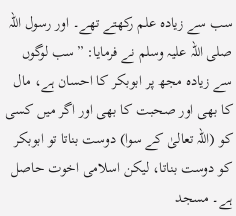سب سے زیادہ علم رکھتے تھے۔ اور رسول اللہ صلی اللہ علیہ وسلم نے فرمایا: ”سب لوگوں سے زیادہ مجھ پر ابوبکر کا احسان ہے، مال کا بھی اور صحبت کا بھی اور اگر میں کسی کو (اللہ تعالیٰ کے سوا) دوست بناتا تو ابوبکر کو دوست بناتا، لیکن اسلامی اخوت حاصل ہے۔ مسجد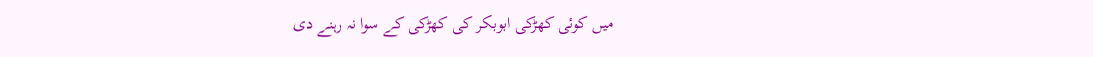میں کوئی کھڑکی ابوبکر کی کھڑکی کے سوا نہ رہنے دی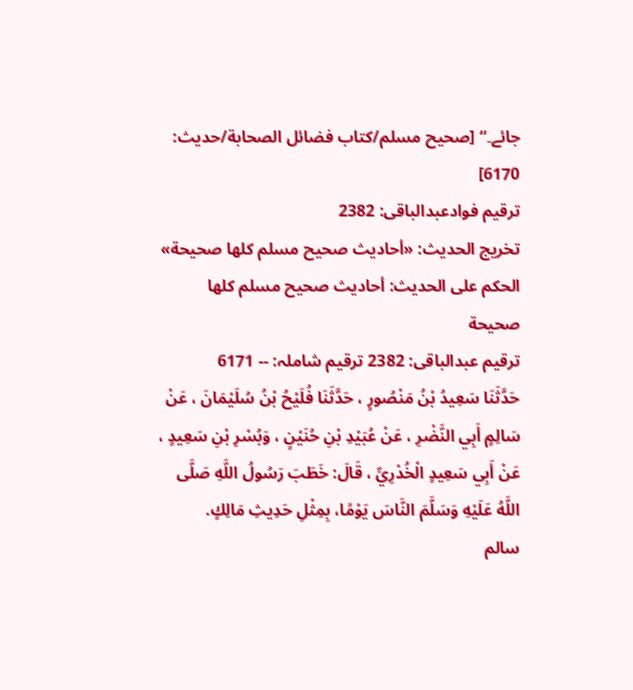جائے۔“ [صحيح مسلم/كتاب فضائل الصحابة/حدیث: 6170]
ترقیم فوادعبدالباقی: 2382
تخریج الحدیث: «أحاديث صحيح مسلم كلها صحيحة»
الحكم على الحديث: أحاديث صحيح مسلم كلها صحيحة
ترقیم عبدالباقی: 2382 ترقیم شاملہ: -- 6171
حَدَّثَنَا سَعِيدُ بْنُ مَنْصُورٍ ، حَدَّثَنَا فُلَيْحُ بْنُ سُلَيْمَانَ ، عَنْ سَالِمٍ أَبِي النَّضْرِ ، عَنْ عُبَيْدِ بْنِ حُنَيْنٍ ، وَبُسْرِ بْنِ سَعِيدٍ ، عَنْ أَبِي سَعِيدٍ الْخُدْرِيِّ ، قَالَ: خَطَبَ رَسُولُ اللَّهِ صَلَّى اللَّهُ عَلَيْهِ وَسَلَّمَ النَّاسَ يَوْمًا، بِمِثْلِ حَدِيثِ مَالِكٍ.
سالم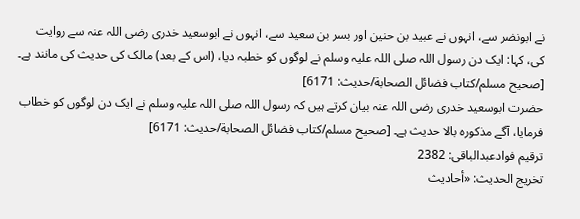نے ابونضر سے، انہوں نے عبید بن حنین اور بسر بن سعید سے، انہوں نے ابوسعید خدری رضی اللہ عنہ سے روایت کی، کہا: ایک دن رسول اللہ صلی اللہ علیہ وسلم نے لوگوں کو خطبہ دیا، (اس کے بعد) مالک کی حدیث کی مانند ہے۔ [صحيح مسلم/كتاب فضائل الصحابة/حدیث: 6171]
حضرت ابوسعید خدری رضی اللہ عنہ بیان کرتے ہیں کہ رسول اللہ صلی اللہ علیہ وسلم نے ایک دن لوگوں کو خطاب فرمایا، آگے مذکورہ بالا حدیث ہے۔ [صحيح مسلم/كتاب فضائل الصحابة/حدیث: 6171]
ترقیم فوادعبدالباقی: 2382
تخریج الحدیث: «أحاديث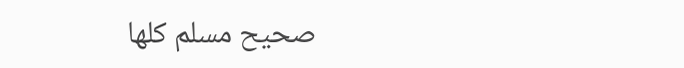صحيح مسلم كلها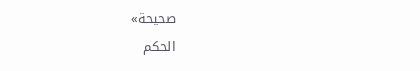صحيحة»
الحكم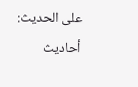على الحديث: أحاديث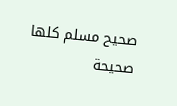صحيح مسلم كلها صحيحة